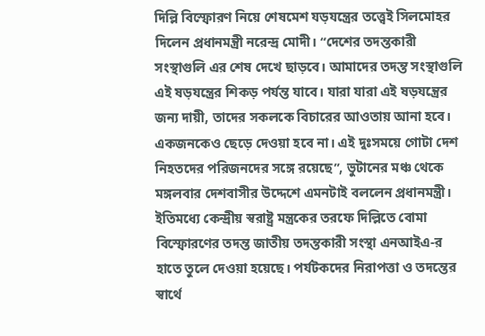দিল্লি বিস্ফোরণ নিয়ে শেষমেশ যড়যন্ত্রের তত্ত্বেই সিলমোহর দিলেন প্রধানমন্ত্রী নরেন্দ্র মোদী। “দেশের তদন্তকারী সংস্থাগুলি এর শেষ দেখে ছাড়বে। আমাদের তদন্ত সংস্থাগুলি এই ষড়যন্ত্রের শিকড় পর্যন্ত যাবে। যারা যারা এই ষড়যন্ত্রের জন্য দায়ী, তাদের সকলকে বিচারের আওতায় আনা হবে। একজনকেও ছেড়ে দেওয়া হবে না। এই দুঃসময়ে গোটা দেশ নিহতদের পরিজনদের সঙ্গে রয়েছে”, ভুটানের মঞ্চ থেকে মঙ্গলবার দেশবাসীর উদ্দেশে এমনটাই বললেন প্রধানমন্ত্রী। ইতিমধ্যে কেন্দ্রীয় স্বরাষ্ট্র মন্ত্রকের তরফে দিল্লিতে বোমা বিস্ফোরণের তদন্ত জাতীয় তদন্তকারী সংস্থা এনআইএ-র হাতে তুলে দেওয়া হয়েছে। পর্যটকদের নিরাপত্তা ও তদন্তের স্বার্থে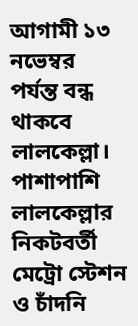আগামী ১৩ নভেম্বর পর্যন্ত বন্ধ থাকবে লালকেল্লা। পাশাপাশি লালকেল্লার নিকটবর্তী মেট্রো স্টেশন ও চাঁদনি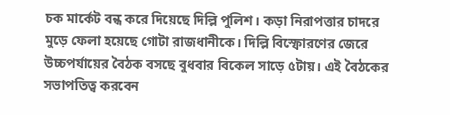চক মার্কেট বন্ধ করে দিয়েছে দিল্লি পুলিশ। কড়া নিরাপত্তার চাদরে মুড়ে ফেলা হয়েছে গোটা রাজধানীকে। দিল্লি বিস্ফোরণের জেরে উচ্চপর্যায়ের বৈঠক বসছে বুধবার বিকেল সাড়ে ৫টায়। এই বৈঠকের সভাপতিত্ব করবেন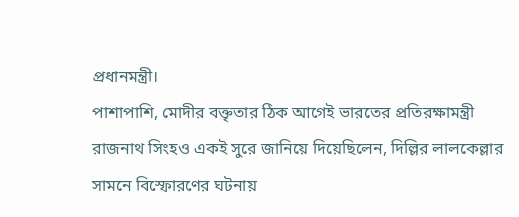প্রধানমন্ত্রী।
পাশাপাশি, মোদীর বক্তৃতার ঠিক আগেই ভারতের প্রতিরক্ষামন্ত্রী রাজনাথ সিংহও একই সুরে জানিয়ে দিয়েছিলেন, দিল্লির লালকেল্লার সামনে বিস্ফোরণের ঘটনায়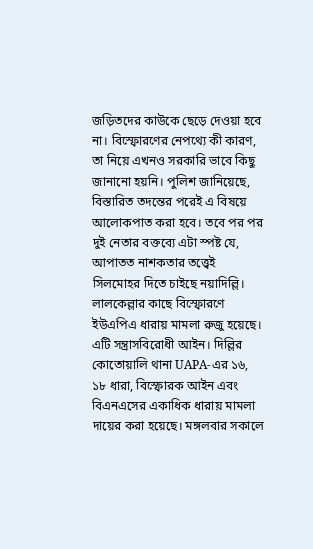জড়িতদের কাউকে ছেড়ে দেওয়া হবে না। বিস্ফোরণের নেপথ্যে কী কারণ, তা নিয়ে এখনও সরকারি ভাবে কিছু জানানো হয়নি। পুলিশ জানিয়েছে, বিস্তারিত তদন্তের পরেই এ বিষয়ে আলোকপাত করা হবে। তবে পর পর দুই নেতার বক্তব্যে এটা স্পষ্ট যে, আপাতত নাশকতার তত্ত্বেই সিলমোহর দিতে চাইছে নয়াদিল্লি। লালকেল্লার কাছে বিস্ফোরণে ইউএপিএ ধারায় মামলা রুজু হয়েছে। এটি সন্ত্রাসবিরোধী আইন। দিল্লির কোতোয়ালি থানা UAPA-এর ১৬, ১৮ ধারা, বিস্ফোরক আইন এবং বিএনএসের একাধিক ধারায় মামলা দায়ের করা হয়েছে। মঙ্গলবার সকালে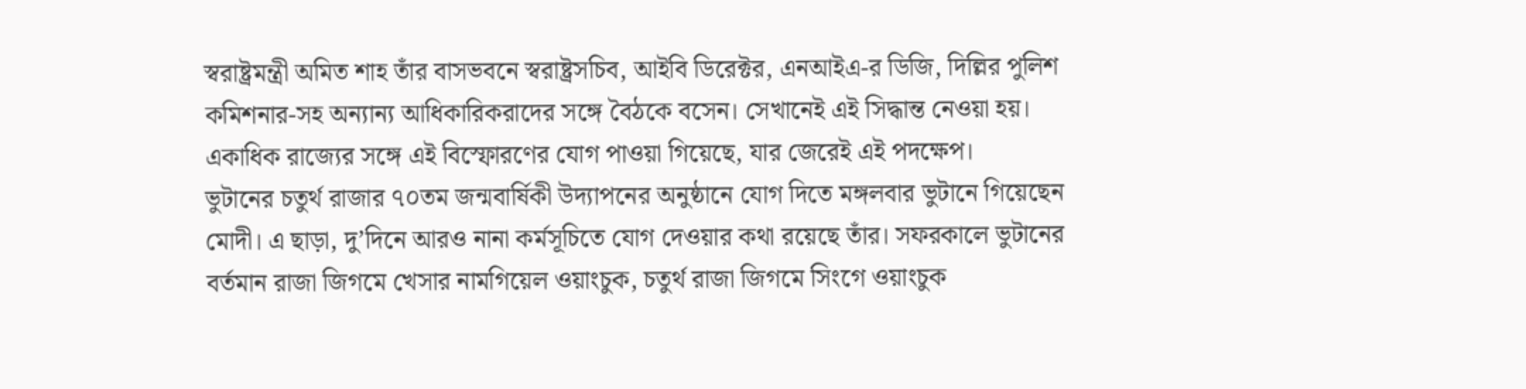স্বরাষ্ট্রমন্ত্রী অমিত শাহ তাঁর বাসভবনে স্বরাষ্ট্রসচিব, আইবি ডিরেক্টর, এনআইএ-র ডিজি, দিল্লির পুলিশ কমিশনার-সহ অন্যান্য আধিকারিকরাদের সঙ্গে বৈঠকে বসেন। সেখানেই এই সিদ্ধান্ত নেওয়া হয়। একাধিক রাজ্যের সঙ্গে এই বিস্ফোরণের যোগ পাওয়া গিয়েছে, যার জেরেই এই পদক্ষেপ।
ভুটানের চতুর্থ রাজার ৭০তম জন্মবার্ষিকী উদ্যাপনের অনুষ্ঠানে যোগ দিতে মঙ্গলবার ভুটানে গিয়েছেন মোদী। এ ছাড়া, দু’দিনে আরও নানা কর্মসূচিতে যোগ দেওয়ার কথা রয়েছে তাঁর। সফরকালে ভুটানের বর্তমান রাজা জিগমে খেসার নামগিয়েল ওয়াংচুক, চতুর্থ রাজা জিগমে সিংগে ওয়াংচুক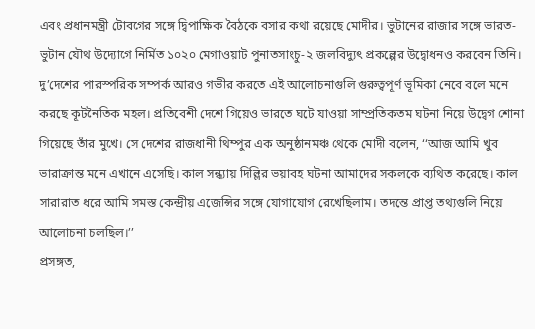এবং প্রধানমন্ত্রী টোবগের সঙ্গে দ্বিপাক্ষিক বৈঠকে বসার কথা রয়েছে মোদীর। ভুটানের রাজার সঙ্গে ভারত-ভুটান যৌথ উদ্যোগে নির্মিত ১০২০ মেগাওয়াট পুনাতসাংচু-২ জলবিদ্যুৎ প্রকল্পের উদ্বোধনও করবেন তিনি। দু’দেশের পারস্পরিক সম্পর্ক আরও গভীর করতে এই আলোচনাগুলি গুরুত্বপূর্ণ ভূমিকা নেবে বলে মনে করছে কূটনৈতিক মহল। প্রতিবেশী দেশে গিয়েও ভারতে ঘটে যাওয়া সাম্প্রতিকতম ঘটনা নিয়ে উদ্বেগ শোনা গিয়েছে তাঁর মুখে। সে দেশের রাজধানী থিম্পুর এক অনুষ্ঠানমঞ্চ থেকে মোদী বলেন, ‘‘আজ আমি খুব ভারাক্রান্ত মনে এখানে এসেছি। কাল সন্ধ্যায় দিল্লির ভয়াবহ ঘটনা আমাদের সকলকে ব্যথিত করেছে। কাল সারারাত ধরে আমি সমস্ত কেন্দ্রীয় এজেন্সির সঙ্গে যোগাযোগ রেখেছিলাম। তদন্তে প্রাপ্ত তথ্যগুলি নিয়ে আলোচনা চলছিল।’’
প্রসঙ্গত,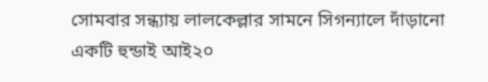সোমবার সন্ধ্যায় লালকেল্লার সামনে সিগন্যালে দাঁড়ানো একটি হুন্ডাই আই২০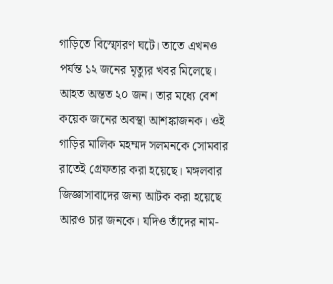গাড়িতে বিস্ফোরণ ঘটে। তাতে এখনও পর্যন্ত ১২ জনের মৃত্যুর খবর মিলেছে। আহত অন্তত ২০ জন। তার মধ্যে বেশ কয়েক জনের অবস্থা আশঙ্কাজনক। ওই গাড়ির মালিক মহম্মদ সলমনকে সোমবার রাতেই গ্রেফতার করা হয়েছে। মঙ্গলবার জিজ্ঞাসাবাদের জন্য আটক করা হয়েছে আরও চার জনকে। যদিও তাঁদের নাম-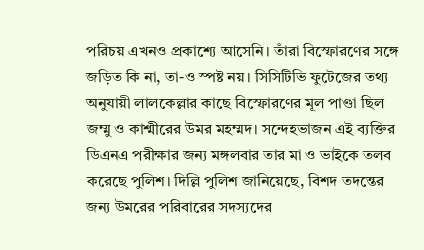পরিচয় এখনও প্রকাশ্যে আসেনি। তাঁরা বিস্ফোরণের সঙ্গে জড়িত কি না, তা-ও স্পষ্ট নয়। সিসিটিভি ফুটেজের তথ্য অনুযায়ী লালকেল্লার কাছে বিস্ফোরণের মূল পাণ্ডা ছিল জম্মু ও কাশ্মীরের উমর মহম্মদ। সন্দেহভাজন এই ব্যক্তির ডিএনএ পরীক্ষার জন্য মঙ্গলবার তার মা ও ভাইকে তলব করেছে পুলিশ। দিল্লি পুলিশ জানিয়েছে, বিশদ তদন্তের জন্য উমরের পরিবারের সদস্যদের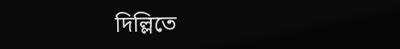দিল্লিতে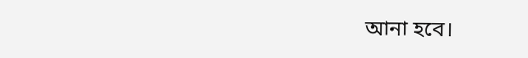আনা হবে।